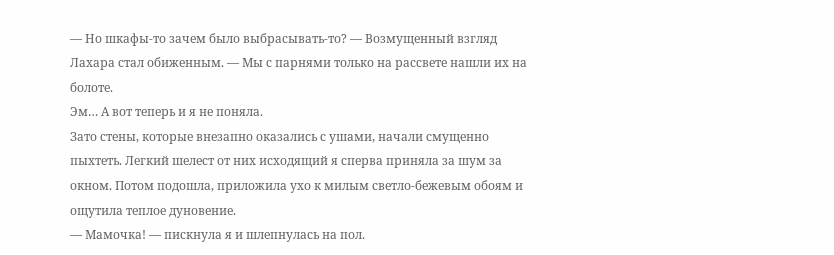— Но шкафы-то зачем было выбрасывать-то? — Возмущенный взгляд Лахара стал обиженным. — Мы с парнями только на рассвете нашли их на болоте.
Эм… А вот теперь и я не поняла.
Зато стены, которые внезапно оказались с ушами, начали смущенно пыхтеть. Легкий шелест от них исходящий я сперва приняла за шум за окном. Потом подошла, приложила ухо к милым светло-бежевым обоям и ощутила теплое дуновение.
— Мамочка! — пискнула я и шлепнулась на пол.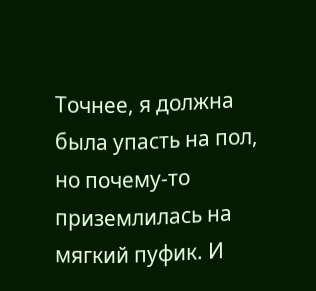Точнее, я должна была упасть на пол, но почему-то приземлилась на мягкий пуфик. И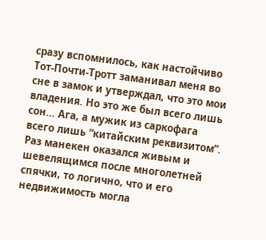сразу вспомнилось, как настойчиво Тот-Почти-Тротт заманивал меня во сне в замок и утверждал, что это мои владения. Но это же был всего лишь сон… Ага, а мужик из саркофага всего лишь “китайским реквизитом”. Раз манекен оказался живым и шевелящимся после многолетней спячки, то логично, что и его недвижимость могла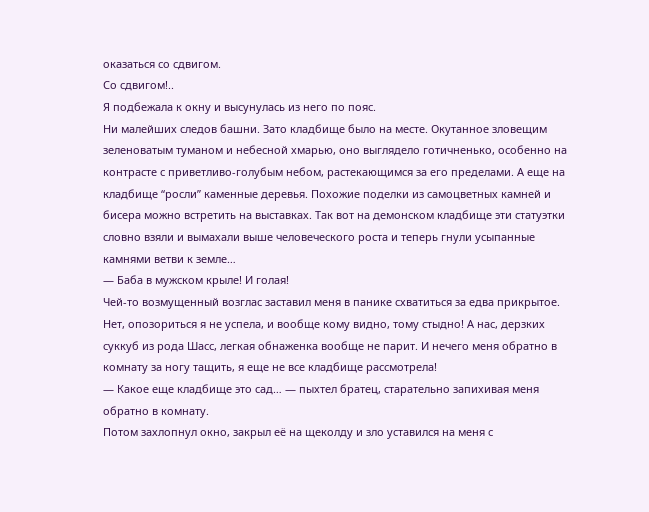оказаться со сдвигом.
Со сдвигом!..
Я подбежала к окну и высунулась из него по пояс.
Ни малейших следов башни. Зато кладбище было на месте. Окутанное зловещим зеленоватым туманом и небесной хмарью, оно выглядело готичненько, особенно на контрасте с приветливо-голубым небом, растекающимся за его пределами. А еще на кладбище “росли” каменные деревья. Похожие поделки из самоцветных камней и бисера можно встретить на выставках. Так вот на демонском кладбище эти статуэтки словно взяли и вымахали выше человеческого роста и теперь гнули усыпанные камнями ветви к земле…
— Баба в мужском крыле! И голая!
Чей-то возмущенный возглас заставил меня в панике схватиться за едва прикрытое. Нет, опозориться я не успела, и вообще кому видно, тому стыдно! А нас, дерзких суккуб из рода Шасс, легкая обнаженка вообще не парит. И нечего меня обратно в комнату за ногу тащить, я еще не все кладбище рассмотрела!
— Какое еще кладбище это сад… — пыхтел братец, старательно запихивая меня обратно в комнату.
Потом захлопнул окно, закрыл её на щеколду и зло уставился на меня с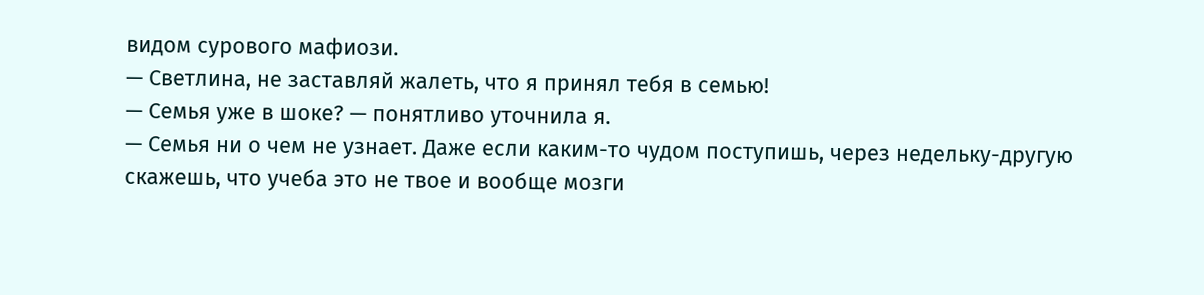видом сурового мафиози.
— Светлина, не заставляй жалеть, что я принял тебя в семью!
— Семья уже в шоке? — понятливо уточнила я.
— Семья ни о чем не узнает. Даже если каким-то чудом поступишь, через недельку-другую скажешь, что учеба это не твое и вообще мозги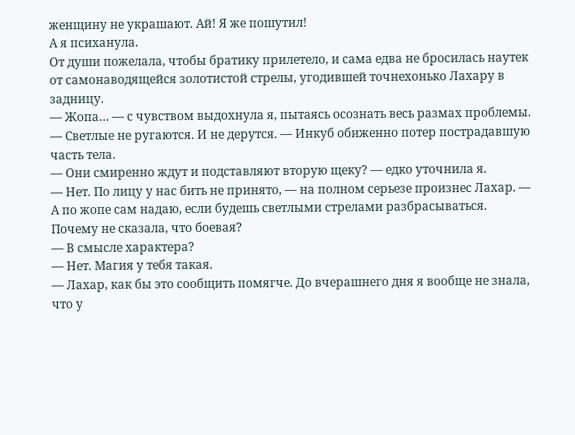женщину не украшают. Ай! Я же пошутил!
А я психанула.
От души пожелала, чтобы братику прилетело, и сама едва не бросилась наутек от самонаводящейся золотистой стрелы, угодившей точнехонько Лахару в задницу.
— Жопа… — с чувством выдохнула я, пытаясь осознать весь размах проблемы.
— Светлые не ругаются. И не дерутся. — Инкуб обиженно потер пострадавшую часть тела.
— Они смиренно ждут и подставляют вторую щеку? — едко уточнила я.
— Нет. По лицу у нас бить не принято, — на полном серьезе произнес Лахар. — А по жопе сам надаю, если будешь светлыми стрелами разбрасываться. Почему не сказала, что боевая?
— В смысле характера?
— Нет. Магия у тебя такая.
— Лахар, как бы это сообщить помягче. До вчерашнего дня я вообще не знала, что у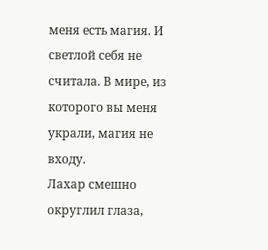меня есть магия. И светлой себя не считала. В мире, из которого вы меня украли, магия не входу.
Лахар смешно округлил глаза,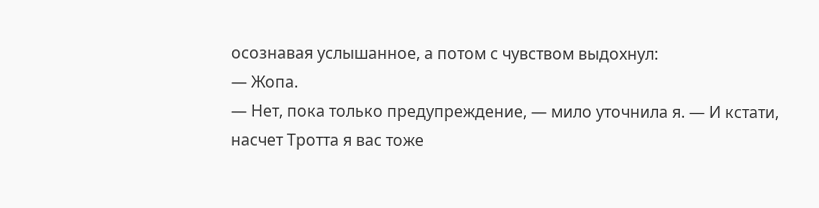осознавая услышанное, а потом с чувством выдохнул:
— Жопа.
— Нет, пока только предупреждение, — мило уточнила я. — И кстати, насчет Тротта я вас тоже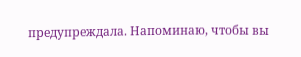предупреждала. Напоминаю, чтобы вы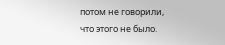потом не говорили, что этого не было.